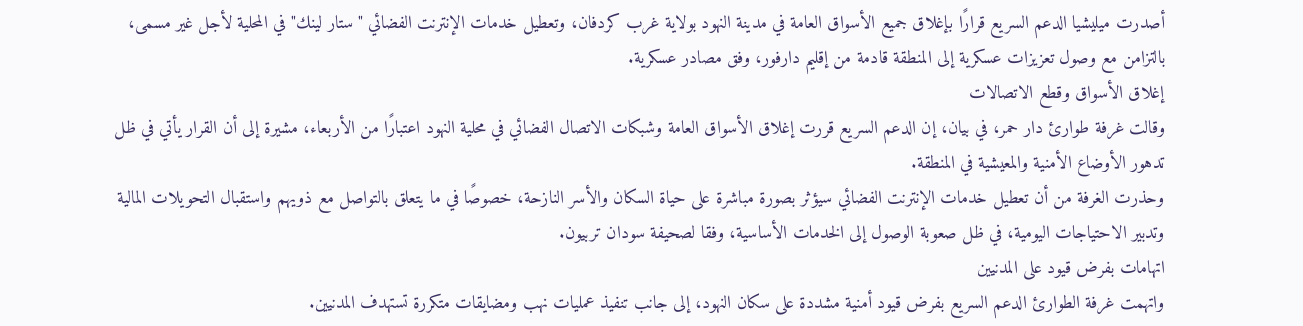أصدرت ميليشيا الدعم السريع قرارًا بإغلاق جميع الأسواق العامة في مدينة النهود بولاية غرب كردفان، وتعطيل خدمات الإنترنت الفضائي "ستار لينك" في المحلية لأجل غير مسمى، بالتزامن مع وصول تعزيزات عسكرية إلى المنطقة قادمة من إقليم دارفور، وفق مصادر عسكرية.
إغلاق الأسواق وقطع الاتصالات
وقالت غرفة طوارئ دار حمر، في بيان، إن الدعم السريع قررت إغلاق الأسواق العامة وشبكات الاتصال الفضائي في محلية النهود اعتبارًا من الأربعاء، مشيرة إلى أن القرار يأتي في ظل تدهور الأوضاع الأمنية والمعيشية في المنطقة.
وحذرت الغرفة من أن تعطيل خدمات الإنترنت الفضائي سيؤثر بصورة مباشرة على حياة السكان والأسر النازحة، خصوصًا في ما يتعلق بالتواصل مع ذويهم واستقبال التحويلات المالية وتدبير الاحتياجات اليومية، في ظل صعوبة الوصول إلى الخدمات الأساسية، وفقا لصحيفة سودان تربيون.
اتهامات بفرض قيود على المدنيين
واتهمت غرفة الطوارئ الدعم السريع بفرض قيود أمنية مشددة على سكان النهود، إلى جانب تنفيذ عمليات نهب ومضايقات متكررة تستهدف المدنيين.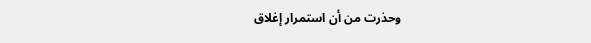وحذرت من أن استمرار إغلاق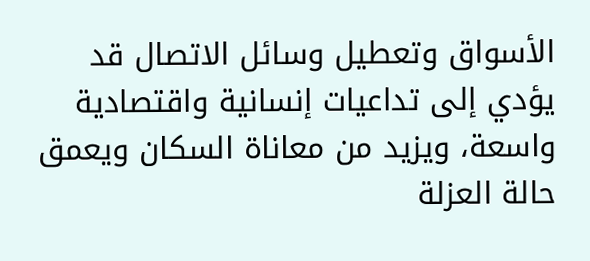الأسواق وتعطيل وسائل الاتصال قد يؤدي إلى تداعيات إنسانية واقتصادية واسعة، ويزيد من معاناة السكان ويعمق حالة العزلة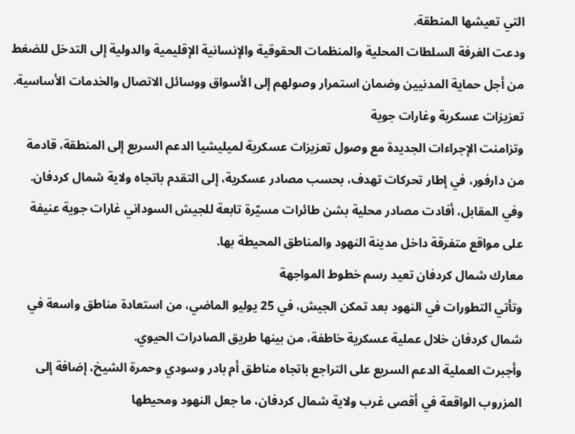التي تعيشها المنطقة.
ودعت الغرفة السلطات المحلية والمنظمات الحقوقية والإنسانية الإقليمية والدولية إلى التدخل للضغط من أجل حماية المدنيين وضمان استمرار وصولهم إلى الأسواق ووسائل الاتصال والخدمات الأساسية.
تعزيزات عسكرية وغارات جوية
وتزامنت الإجراءات الجديدة مع وصول تعزيزات عسكرية لميليشيا الدعم السريع إلى المنطقة، قادمة من دارفور، في إطار تحركات تهدف، بحسب مصادر عسكرية، إلى التقدم باتجاه ولاية شمال كردفان.
وفي المقابل، أفادت مصادر محلية بشن طائرات مسيّرة تابعة للجيش السوداني غارات جوية عنيفة على مواقع متفرقة داخل مدينة النهود والمناطق المحيطة بها.
معارك شمال كردفان تعيد رسم خطوط المواجهة
وتأتي التطورات في النهود بعد تمكن الجيش، في 25 يوليو الماضي، من استعادة مناطق واسعة في شمال كردفان خلال عملية عسكرية خاطفة، من بينها طريق الصادرات الحيوي.
وأجبرت العملية الدعم السريع على التراجع باتجاه مناطق أم بادر وسودي وحمرة الشيخ، إضافة إلى المزروب الواقعة في أقصى غرب ولاية شمال كردفان، ما جعل النهود ومحيطها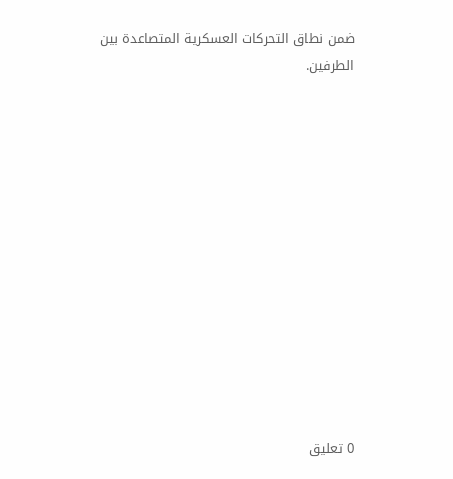ضمن نطاق التحركات العسكرية المتصاعدة بين الطرفين.













0 تعليق